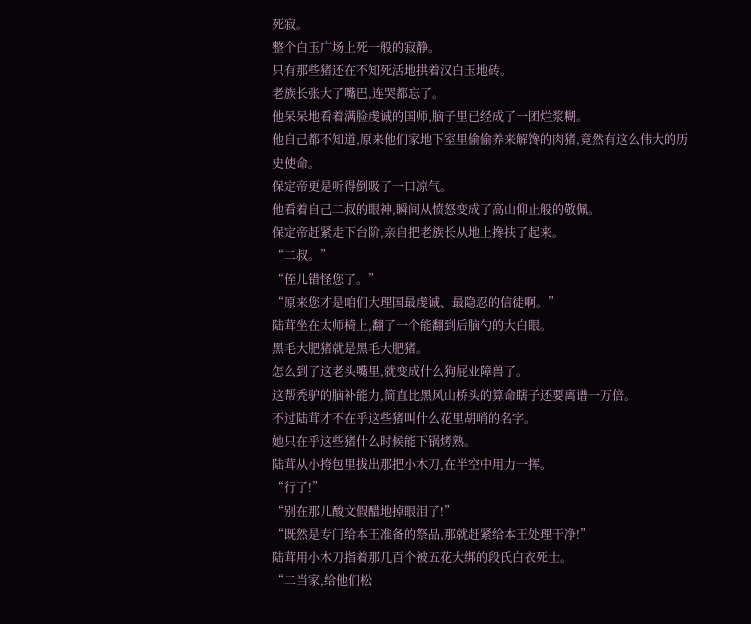死寂。
整个白玉广场上死一般的寂静。
只有那些猪还在不知死活地拱着汉白玉地砖。
老族长张大了嘴巴,连哭都忘了。
他呆呆地看着满脸虔诚的国师,脑子里已经成了一团烂浆糊。
他自己都不知道,原来他们家地下室里偷偷养来解馋的肉猪,竟然有这么伟大的历史使命。
保定帝更是听得倒吸了一口凉气。
他看着自己二叔的眼神,瞬间从愤怒变成了高山仰止般的敬佩。
保定帝赶紧走下台阶,亲自把老族长从地上搀扶了起来。
“二叔。”
“侄儿错怪您了。”
“原来您才是咱们大理国最虔诚、最隐忍的信徒啊。”
陆茸坐在太师椅上,翻了一个能翻到后脑勺的大白眼。
黑毛大肥猪就是黑毛大肥猪。
怎么到了这老头嘴里,就变成什么狗屁业障兽了。
这帮秃驴的脑补能力,简直比黑风山桥头的算命瞎子还要离谱一万倍。
不过陆茸才不在乎这些猪叫什么花里胡哨的名字。
她只在乎这些猪什么时候能下锅烤熟。
陆茸从小挎包里拔出那把小木刀,在半空中用力一挥。
“行了!”
“别在那儿酸文假醋地掉眼泪了!”
“既然是专门给本王准备的祭品,那就赶紧给本王处理干净!”
陆茸用小木刀指着那几百个被五花大绑的段氏白衣死士。
“二当家,给他们松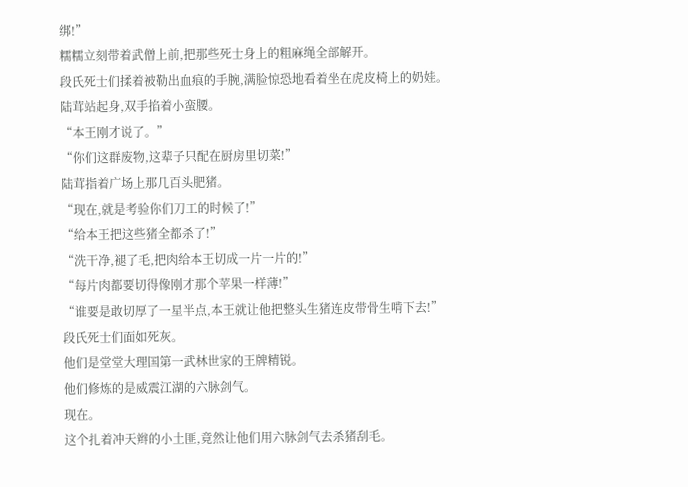绑!”
糯糯立刻带着武僧上前,把那些死士身上的粗麻绳全部解开。
段氏死士们揉着被勒出血痕的手腕,满脸惊恐地看着坐在虎皮椅上的奶娃。
陆茸站起身,双手掐着小蛮腰。
“本王刚才说了。”
“你们这群废物,这辈子只配在厨房里切菜!”
陆茸指着广场上那几百头肥猪。
“现在,就是考验你们刀工的时候了!”
“给本王把这些猪全都杀了!”
“洗干净,褪了毛,把肉给本王切成一片一片的!”
“每片肉都要切得像刚才那个苹果一样薄!”
“谁要是敢切厚了一星半点,本王就让他把整头生猪连皮带骨生啃下去!”
段氏死士们面如死灰。
他们是堂堂大理国第一武林世家的王牌精锐。
他们修炼的是威震江湖的六脉剑气。
现在。
这个扎着冲天辫的小土匪,竟然让他们用六脉剑气去杀猪刮毛。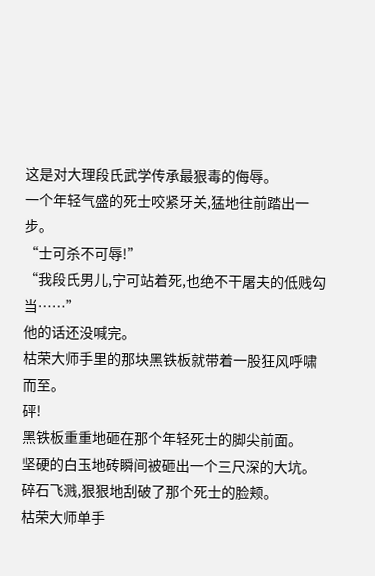这是对大理段氏武学传承最狠毒的侮辱。
一个年轻气盛的死士咬紧牙关,猛地往前踏出一步。
“士可杀不可辱!”
“我段氏男儿,宁可站着死,也绝不干屠夫的低贱勾当……”
他的话还没喊完。
枯荣大师手里的那块黑铁板就带着一股狂风呼啸而至。
砰!
黑铁板重重地砸在那个年轻死士的脚尖前面。
坚硬的白玉地砖瞬间被砸出一个三尺深的大坑。
碎石飞溅,狠狠地刮破了那个死士的脸颊。
枯荣大师单手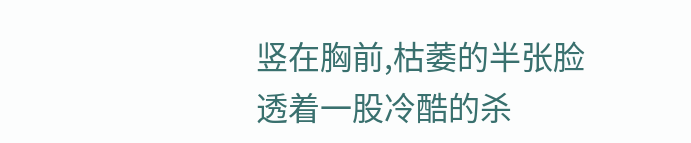竖在胸前,枯萎的半张脸透着一股冷酷的杀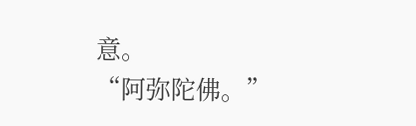意。
“阿弥陀佛。”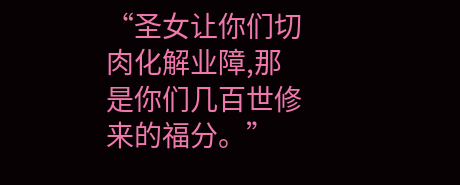“圣女让你们切肉化解业障,那是你们几百世修来的福分。”